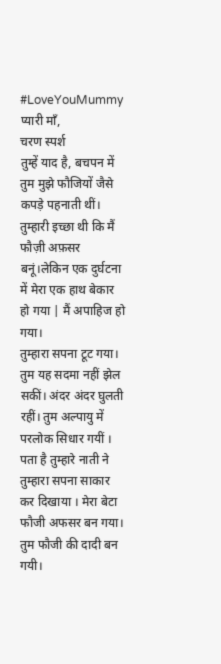#LoveYouMummy
प्यारी माँ,
चरण स्पर्श
तुम्हें याद है, बचपन में तुम मुझे फौजियों जैसे कपड़े पहनाती थीं। तुम्हारी इच्छा थी कि मैं फौज़ी अफ़सर बनूं।लेकिन एक दुर्घटना में मेरा एक हाथ बेकार हो गया | मैं अपाहिज हो गया।
तुम्हारा सपना टूट गया। तुम यह सदमा नहीं झेल सकीं। अंदर अंदर घुलती रहीं। तुम अल्पायु में परलोक सिधार गयीं ।
पता है तुम्हारे नाती ने तुम्हारा सपना साकार कर दिखाया । मेरा बेटा फौजी अफसर बन गया। तुम फौजी की दादी बन गयी।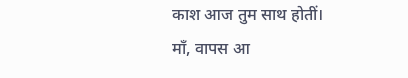काश आज तुम साथ होतीं।
माँ, वापस आ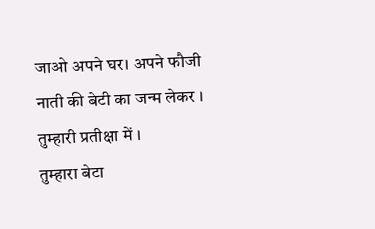जाओ अपने घर। अपने फौजी नाती की बेटी का जन्म लेकर ।
तुम्हारी प्रतीक्षा में ।
तुम्हारा बेटा